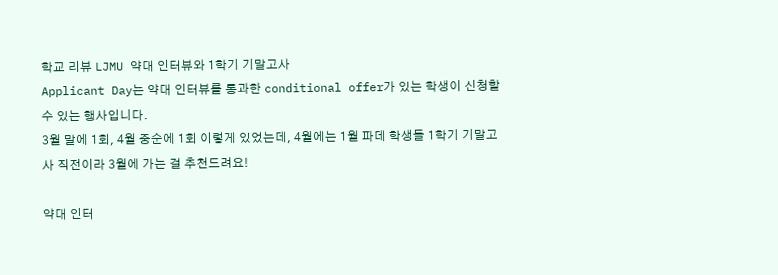학교 리뷰 LJMU 약대 인터뷰와 1학기 기말고사
Applicant Day는 약대 인터뷰를 통과한 conditional offer가 있는 학생이 신청할 수 있는 행사입니다.
3월 말에 1회, 4월 중순에 1회 이렇게 있었는데, 4월에는 1월 파데 학생들 1학기 기말고사 직전이라 3월에 가는 걸 추천드려요!

약대 인터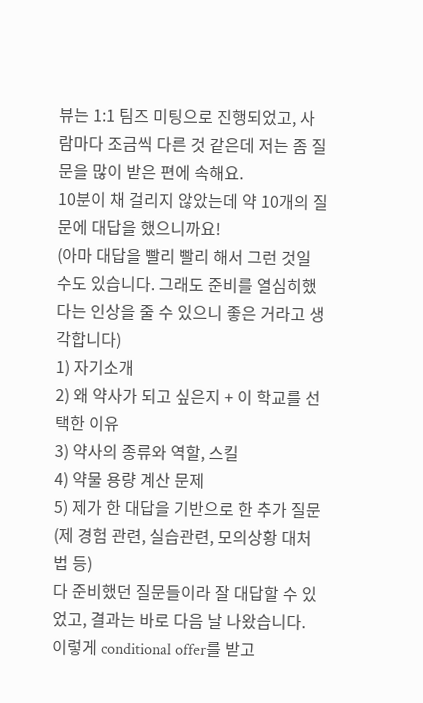뷰는 1:1 팀즈 미팅으로 진행되었고, 사람마다 조금씩 다른 것 같은데 저는 좀 질문을 많이 받은 편에 속해요.
10분이 채 걸리지 않았는데 약 10개의 질문에 대답을 했으니까요!
(아마 대답을 빨리 빨리 해서 그런 것일 수도 있습니다. 그래도 준비를 열심히했다는 인상을 줄 수 있으니 좋은 거라고 생각합니다)
1) 자기소개
2) 왜 약사가 되고 싶은지 + 이 학교를 선택한 이유
3) 약사의 종류와 역할, 스킬
4) 약물 용량 계산 문제
5) 제가 한 대답을 기반으로 한 추가 질문(제 경험 관련, 실습관련, 모의상황 대처법 등)
다 준비했던 질문들이라 잘 대답할 수 있었고, 결과는 바로 다음 날 나왔습니다.
이렇게 conditional offer를 받고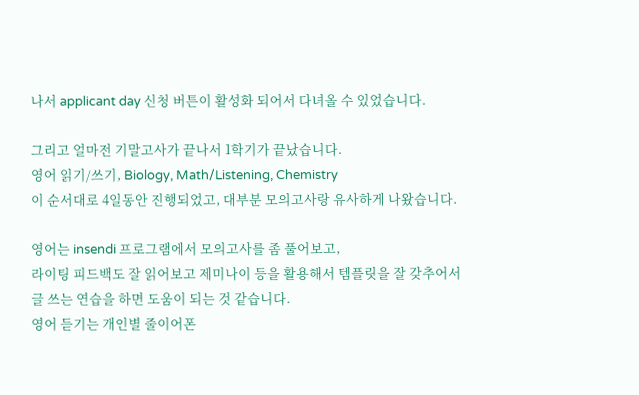나서 applicant day 신청 버튼이 활성화 되어서 다녀올 수 있었습니다.

그리고 얼마전 기말고사가 끝나서 1학기가 끝났습니다.
영어 읽기/쓰기, Biology, Math/Listening, Chemistry
이 순서대로 4일동안 진행되었고, 대부분 모의고사랑 유사하게 나왔습니다.

영어는 insendi 프로그램에서 모의고사를 좀 풀어보고,
라이팅 피드백도 잘 읽어보고 제미나이 등을 활용해서 템플릿을 잘 갖추어서
글 쓰는 연습을 하면 도움이 되는 것 같습니다.
영어 듣기는 개인별 줄이어폰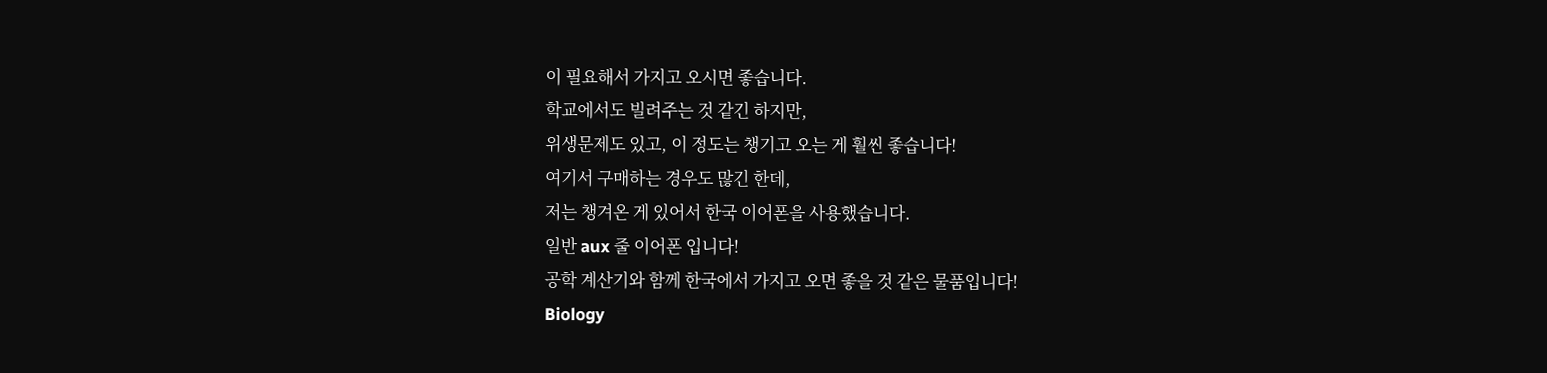이 필요해서 가지고 오시면 좋습니다.
학교에서도 빌려주는 것 같긴 하지만,
위생문제도 있고, 이 정도는 챙기고 오는 게 훨씬 좋습니다!
여기서 구매하는 경우도 많긴 한데,
저는 챙겨온 게 있어서 한국 이어폰을 사용했습니다.
일반 aux 줄 이어폰 입니다!
공학 계산기와 함께 한국에서 가지고 오면 좋을 것 같은 물품입니다!
Biology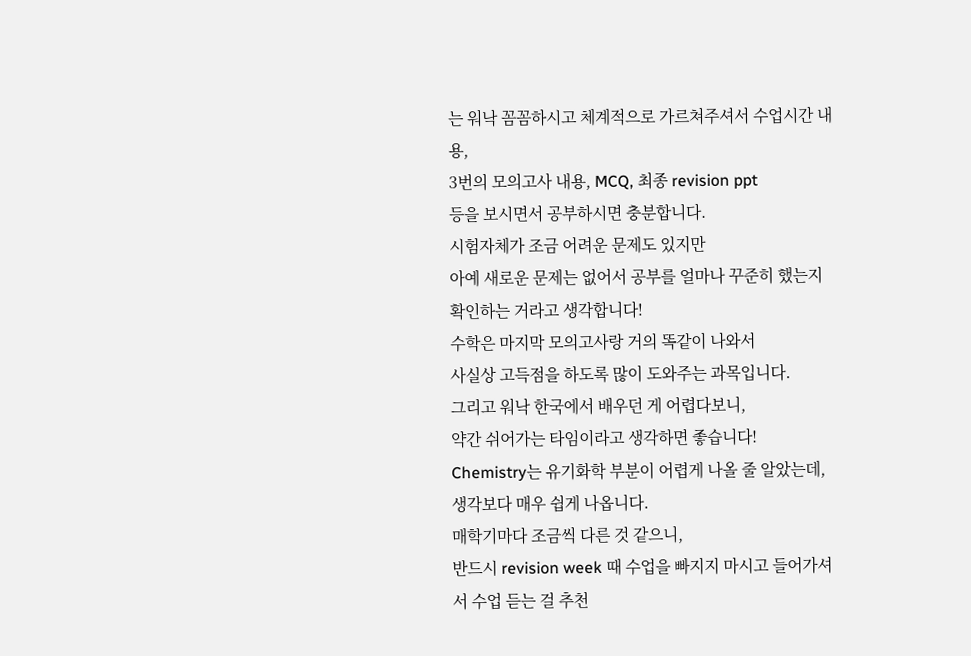는 워낙 꼼꼼하시고 체계적으로 가르쳐주셔서 수업시간 내용,
3번의 모의고사 내용, MCQ, 최종 revision ppt
등을 보시면서 공부하시면 충분합니다.
시험자체가 조금 어려운 문제도 있지만
아예 새로운 문제는 없어서 공부를 얼마나 꾸준히 했는지 확인하는 거라고 생각합니다!
수학은 마지막 모의고사랑 거의 똑같이 나와서
사실상 고득점을 하도록 많이 도와주는 과목입니다.
그리고 워낙 한국에서 배우던 게 어렵다보니,
약간 쉬어가는 타임이라고 생각하면 좋습니다!
Chemistry는 유기화학 부분이 어렵게 나올 줄 알았는데, 생각보다 매우 쉽게 나옵니다.
매학기마다 조금씩 다른 것 같으니,
반드시 revision week 때 수업을 빠지지 마시고 들어가셔서 수업 듣는 걸 추천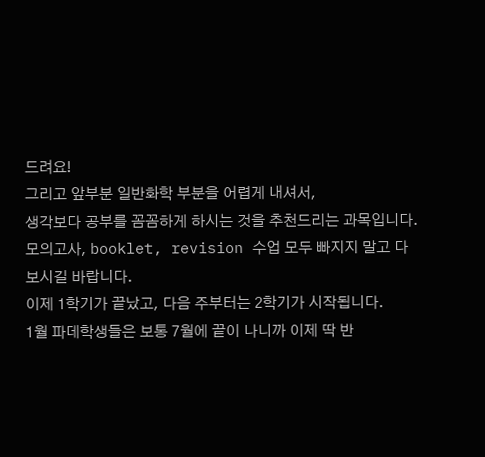드려요!
그리고 앞부분 일반화학 부분을 어렵게 내셔서,
생각보다 공부를 꼼꼼하게 하시는 것을 추천드리는 과목입니다.
모의고사, booklet, revision 수업 모두 빠지지 말고 다 보시길 바랍니다.
이제 1학기가 끝났고, 다음 주부터는 2학기가 시작됩니다.
1월 파데학생들은 보통 7월에 끝이 나니까 이제 딱 반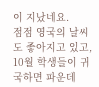이 지났네요.
점점 영국의 날씨도 좋아지고 있고,
10월 학생들이 귀국하면 파운데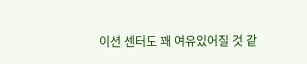이션 센터도 꽤 여유있어질 것 같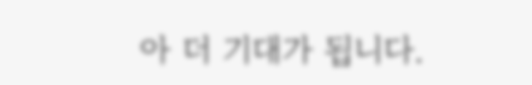아 더 기대가 됩니다.